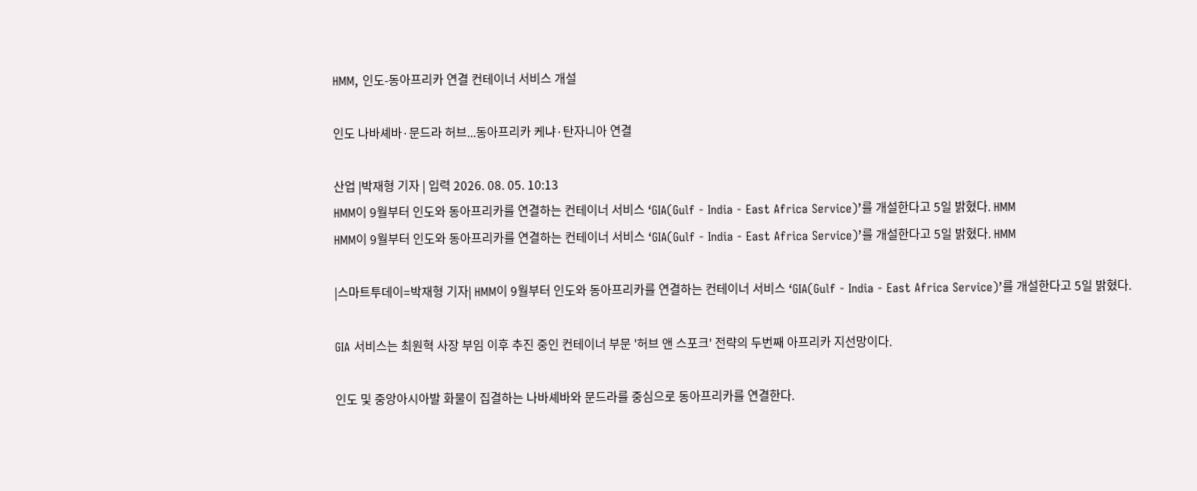HMM, 인도-동아프리카 연결 컨테이너 서비스 개설

인도 나바셰바·문드라 허브...동아프리카 케냐·탄자니아 연결

산업 |박재형 기자 | 입력 2026. 08. 05. 10:13
HMM이 9월부터 인도와 동아프리카를 연결하는 컨테이너 서비스 ‘GIA(Gulf - India - East Africa Service)’를 개설한다고 5일 밝혔다. HMM
HMM이 9월부터 인도와 동아프리카를 연결하는 컨테이너 서비스 ‘GIA(Gulf - India - East Africa Service)’를 개설한다고 5일 밝혔다. HMM

|스마트투데이=박재형 기자| HMM이 9월부터 인도와 동아프리카를 연결하는 컨테이너 서비스 ‘GIA(Gulf - India - East Africa Service)’를 개설한다고 5일 밝혔다.

GIA 서비스는 최원혁 사장 부임 이후 추진 중인 컨테이너 부문 '허브 앤 스포크' 전략의 두번째 아프리카 지선망이다.

인도 및 중앙아시아발 화물이 집결하는 나바셰바와 문드라를 중심으로 동아프리카를 연결한다.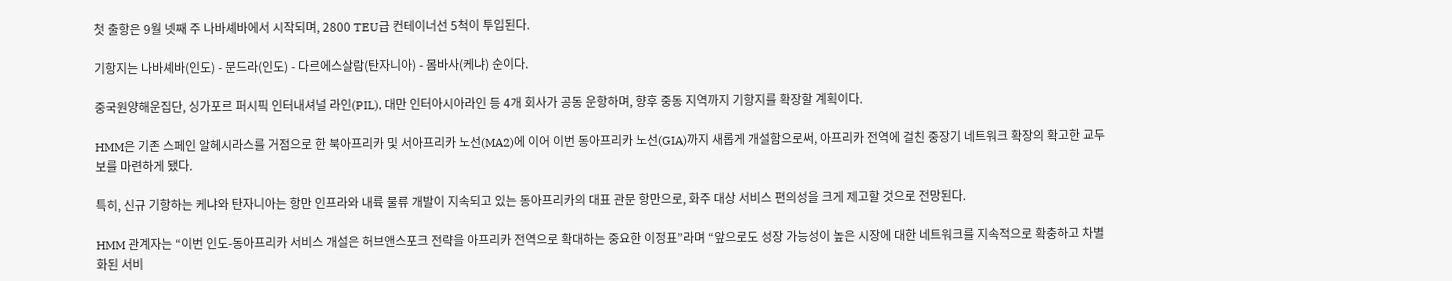첫 출항은 9월 넷째 주 나바셰바에서 시작되며, 2800 TEU급 컨테이너선 5척이 투입된다.

기항지는 나바셰바(인도) - 문드라(인도) - 다르에스살람(탄자니아) - 몸바사(케냐) 순이다.

중국원양해운집단, 싱가포르 퍼시픽 인터내셔널 라인(PIL), 대만 인터아시아라인 등 4개 회사가 공동 운항하며, 향후 중동 지역까지 기항지를 확장할 계획이다.

HMM은 기존 스페인 알헤시라스를 거점으로 한 북아프리카 및 서아프리카 노선(MA2)에 이어 이번 동아프리카 노선(GIA)까지 새롭게 개설함으로써, 아프리카 전역에 걸친 중장기 네트워크 확장의 확고한 교두보를 마련하게 됐다.

특히, 신규 기항하는 케냐와 탄자니아는 항만 인프라와 내륙 물류 개발이 지속되고 있는 동아프리카의 대표 관문 항만으로, 화주 대상 서비스 편의성을 크게 제고할 것으로 전망된다.

HMM 관계자는 “이번 인도-동아프리카 서비스 개설은 허브앤스포크 전략을 아프리카 전역으로 확대하는 중요한 이정표”라며 “앞으로도 성장 가능성이 높은 시장에 대한 네트워크를 지속적으로 확충하고 차별화된 서비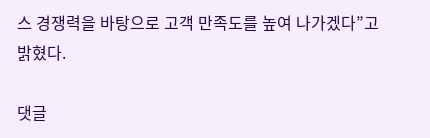스 경쟁력을 바탕으로 고객 만족도를 높여 나가겠다”고 밝혔다.

댓글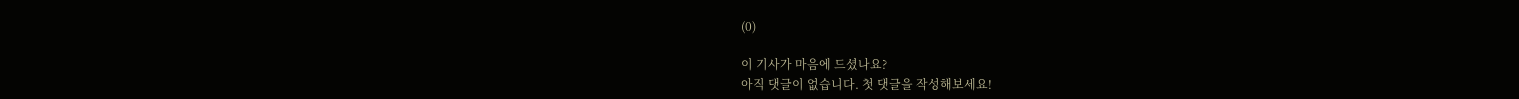(0)

이 기사가 마음에 드셨나요?
아직 댓글이 없습니다. 첫 댓글을 작성해보세요!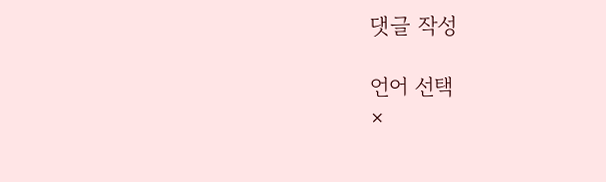댓글 작성

언어 선택
×